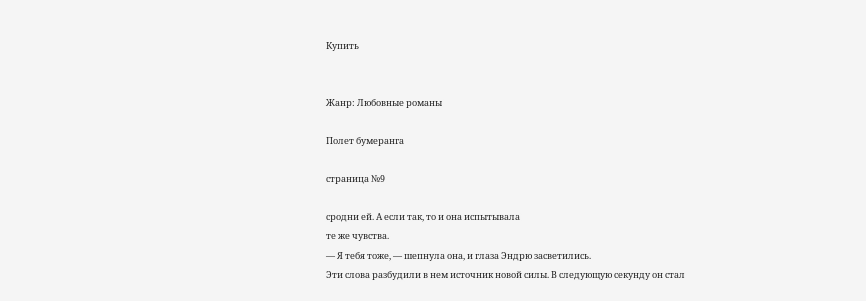Купить


Жанр: Любовные романы

Полет бумеранга

страница №9

сродни ей. А если так, то и она испытывала
те же чувства.
— Я тебя тоже, — шепнула она, и глаза Эндрю засветились.
Эти слова разбудили в нем источник новой силы. В следующую секунду он стал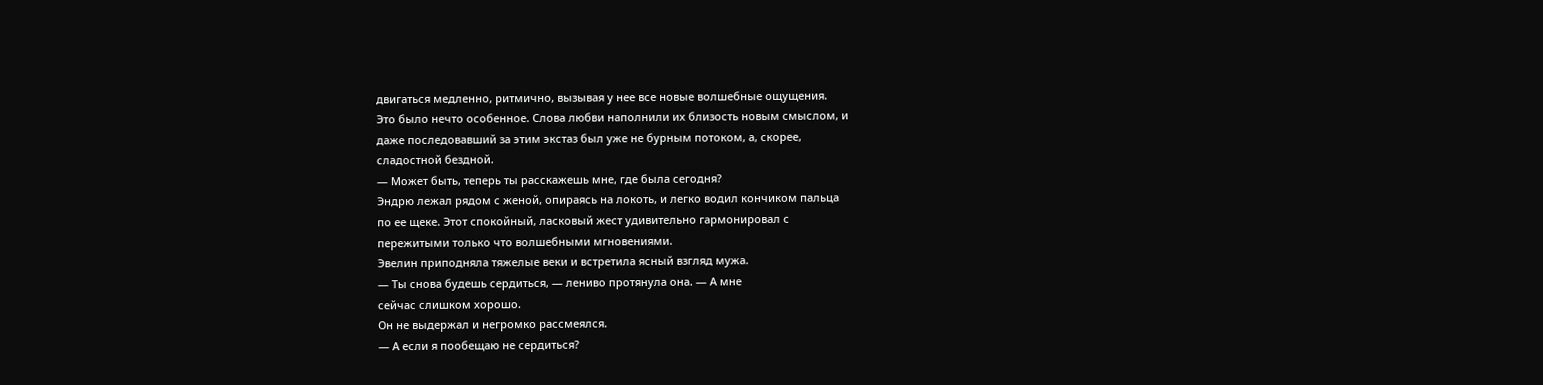двигаться медленно, ритмично, вызывая у нее все новые волшебные ощущения.
Это было нечто особенное. Слова любви наполнили их близость новым смыслом, и
даже последовавший за этим экстаз был уже не бурным потоком, а, скорее,
сладостной бездной.
— Может быть, теперь ты расскажешь мне, где была сегодня?
Эндрю лежал рядом с женой, опираясь на локоть, и легко водил кончиком пальца
по ее щеке. Этот спокойный, ласковый жест удивительно гармонировал с
пережитыми только что волшебными мгновениями.
Эвелин приподняла тяжелые веки и встретила ясный взгляд мужа.
— Ты снова будешь сердиться, — лениво протянула она. — А мне
сейчас слишком хорошо.
Он не выдержал и негромко рассмеялся.
— А если я пообещаю не сердиться?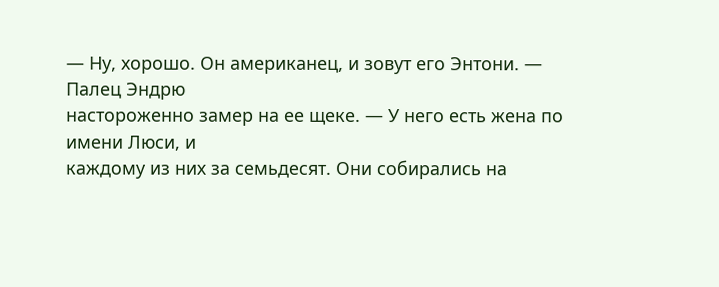— Ну, хорошо. Он американец, и зовут его Энтони. — Палец Эндрю
настороженно замер на ее щеке. — У него есть жена по имени Люси, и
каждому из них за семьдесят. Они собирались на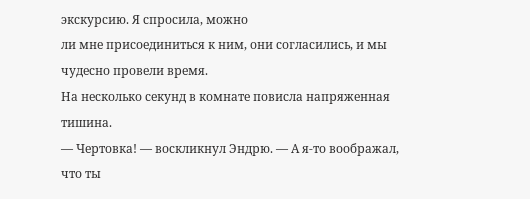экскурсию. Я спросила, можно
ли мне присоединиться к ним, они согласились, и мы чудесно провели время.
На несколько секунд в комнате повисла напряженная тишина.
— Чертовка! — воскликнул Эндрю. — А я-то воображал, что ты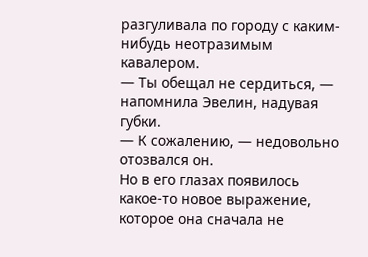разгуливала по городу с каким-нибудь неотразимым кавалером.
— Ты обещал не сердиться, — напомнила Эвелин, надувая губки.
— К сожалению, — недовольно отозвался он.
Но в его глазах появилось какое-то новое выражение, которое она сначала не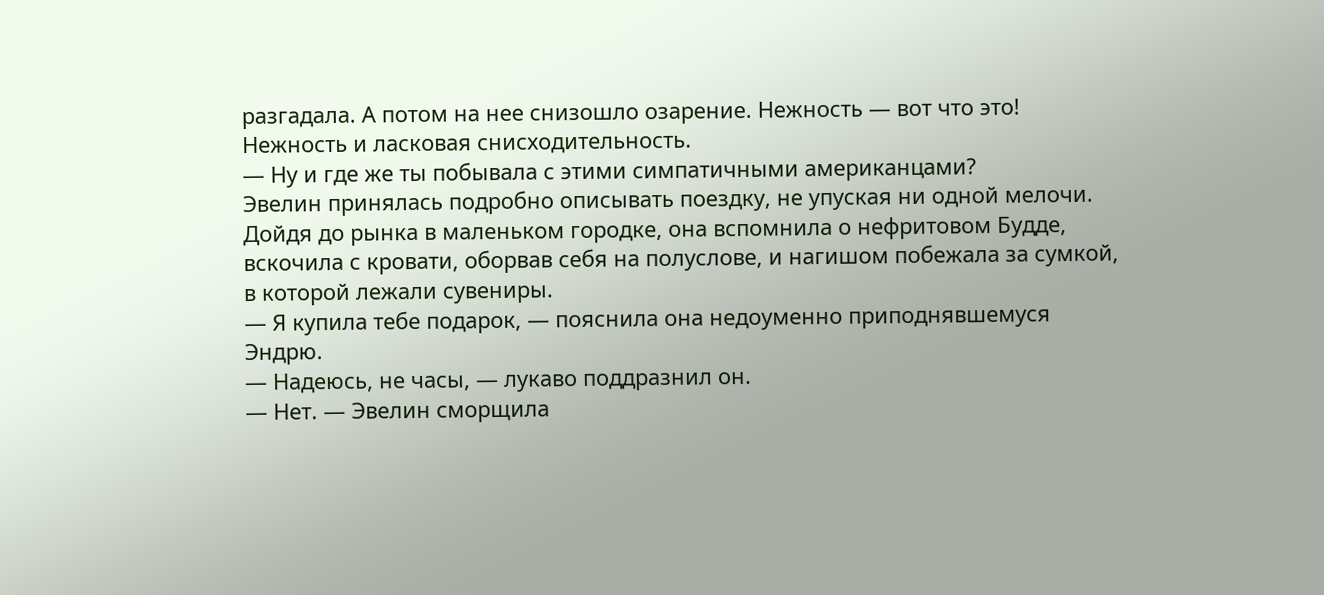разгадала. А потом на нее снизошло озарение. Нежность — вот что это!
Нежность и ласковая снисходительность.
— Ну и где же ты побывала с этими симпатичными американцами?
Эвелин принялась подробно описывать поездку, не упуская ни одной мелочи.
Дойдя до рынка в маленьком городке, она вспомнила о нефритовом Будде,
вскочила с кровати, оборвав себя на полуслове, и нагишом побежала за сумкой,
в которой лежали сувениры.
— Я купила тебе подарок, — пояснила она недоуменно приподнявшемуся
Эндрю.
— Надеюсь, не часы, — лукаво поддразнил он.
— Нет. — Эвелин сморщила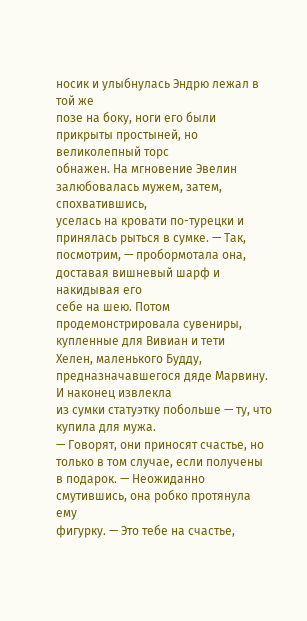носик и улыбнулась Эндрю лежал в той же
позе на боку, ноги его были прикрыты простыней, но великолепный торс
обнажен. На мгновение Эвелин залюбовалась мужем, затем, спохватившись,
уселась на кровати по-турецки и принялась рыться в сумке. — Так,
посмотрим, — пробормотала она, доставая вишневый шарф и накидывая его
себе на шею. Потом продемонстрировала сувениры, купленные для Вивиан и тети
Хелен, маленького Будду, предназначавшегося дяде Марвину. И наконец извлекла
из сумки статуэтку побольше — ту, что купила для мужа.
— Говорят, они приносят счастье, но только в том случае, если получены
в подарок. — Неожиданно смутившись, она робко протянула ему
фигурку. — Это тебе на счастье,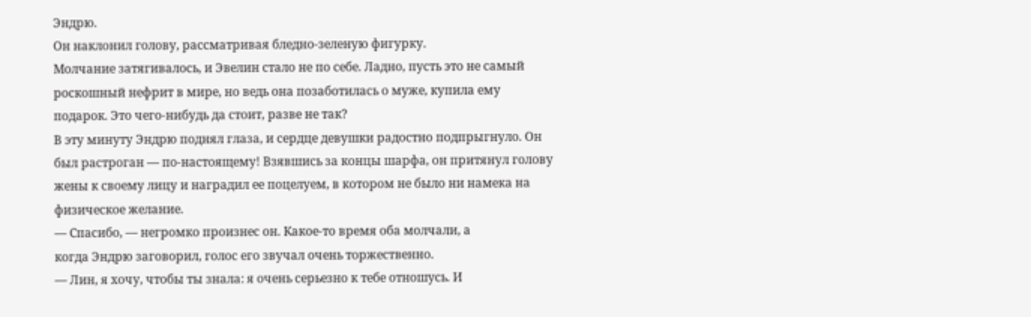Эндрю.
Он наклонил голову, рассматривая бледно-зеленую фигурку.
Молчание затягивалось, и Эвелин стало не по себе. Ладно, пусть это не самый
роскошный нефрит в мире, но ведь она позаботилась о муже, купила ему
подарок. Это чего-нибудь да стоит, разве не так?
В эту минуту Эндрю поднял глаза, и сердце девушки радостно подпрыгнуло. Он
был растроган — по-настоящему! Взявшись за концы шарфа, он притянул голову
жены к своему лицу и наградил ее поцелуем, в котором не было ни намека на
физическое желание.
— Спасибо, — негромко произнес он. Какое-то время оба молчали, а
когда Эндрю заговорил, голос его звучал очень торжественно.
— Лин, я хочу, чтобы ты знала: я очень серьезно к тебе отношусь. И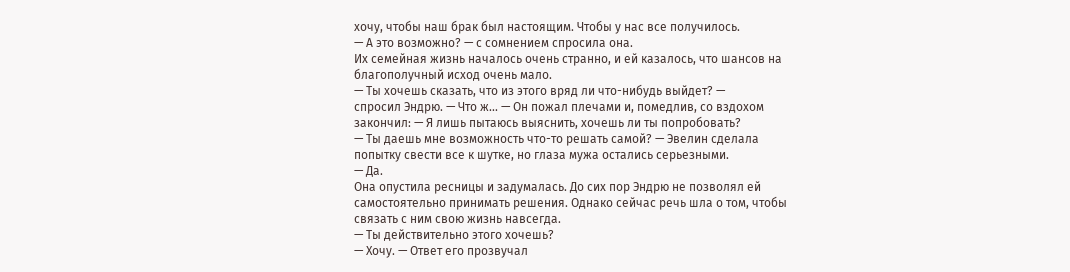хочу, чтобы наш брак был настоящим. Чтобы у нас все получилось.
— А это возможно? — с сомнением спросила она.
Их семейная жизнь началось очень странно, и ей казалось, что шансов на
благополучный исход очень мало.
— Ты хочешь сказать, что из этого вряд ли что-нибудь выйдет? —
спросил Эндрю. — Что ж... — Он пожал плечами и, помедлив, со вздохом
закончил: — Я лишь пытаюсь выяснить, хочешь ли ты попробовать?
— Ты даешь мне возможность что-то решать самой? — Эвелин сделала
попытку свести все к шутке, но глаза мужа остались серьезными.
— Да.
Она опустила ресницы и задумалась. До сих пор Эндрю не позволял ей
самостоятельно принимать решения. Однако сейчас речь шла о том, чтобы
связать с ним свою жизнь навсегда.
— Ты действительно этого хочешь?
— Хочу. — Ответ его прозвучал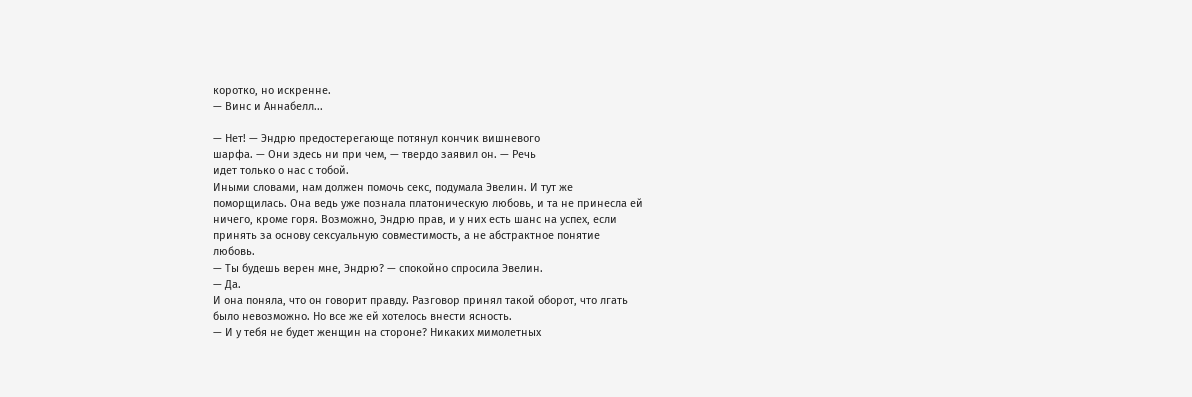коротко, но искренне.
— Винс и Аннабелл...

— Нет! — Эндрю предостерегающе потянул кончик вишневого
шарфа. — Они здесь ни при чем, — твердо заявил он. — Речь
идет только о нас с тобой.
Иными словами, нам должен помочь секс, подумала Эвелин. И тут же
поморщилась. Она ведь уже познала платоническую любовь, и та не принесла ей
ничего, кроме горя. Возможно, Эндрю прав, и у них есть шанс на успех, если
принять за основу сексуальную совместимость, а не абстрактное понятие
любовь.
— Ты будешь верен мне, Эндрю? — спокойно спросила Эвелин.
— Да.
И она поняла, что он говорит правду. Разговор принял такой оборот, что лгать
было невозможно. Но все же ей хотелось внести ясность.
— И у тебя не будет женщин на стороне? Никаких мимолетных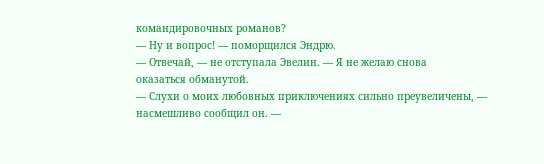командировочных романов?
— Ну и вопрос! — поморщился Эндрю.
— Отвечай, — не отступала Эвелин. — Я не желаю снова
оказаться обманутой.
— Слухи о моих любовных приключениях сильно преувеличены, —
насмешливо сообщил он. —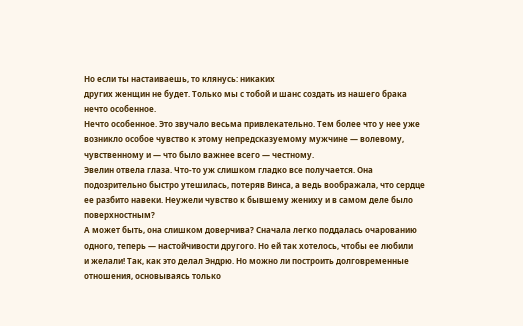Но если ты настаиваешь, то клянусь: никаких
других женщин не будет. Только мы с тобой и шанс создать из нашего брака
нечто особенное.
Нечто особенное. Это звучало весьма привлекательно. Тем более что у нее уже
возникло особое чувство к этому непредсказуемому мужчине — волевому,
чувственному и — что было важнее всего — честному.
Эвелин отвела глаза. Что-то уж слишком гладко все получается. Она
подозрительно быстро утешилась, потеряв Винса, а ведь воображала, что сердце
ее разбито навеки. Неужели чувство к бывшему жениху и в самом деле было
поверхностным?
А может быть, она слишком доверчива? Сначала легко поддалась очарованию
одного, теперь — настойчивости другого. Но ей так хотелось, чтобы ее любили
и желали! Так, как это делал Эндрю. Но можно ли построить долговременные
отношения, основываясь только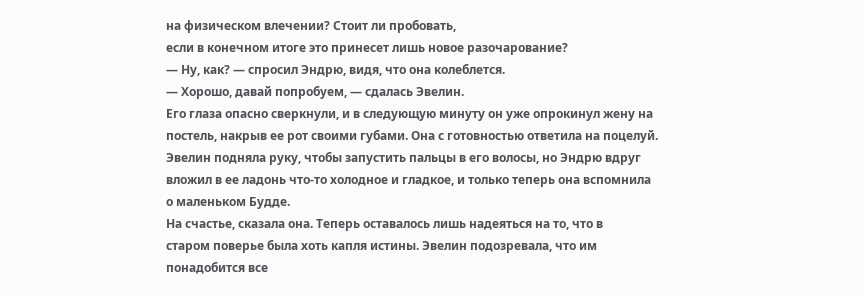на физическом влечении? Стоит ли пробовать,
если в конечном итоге это принесет лишь новое разочарование?
— Ну, как? — спросил Эндрю, видя, что она колеблется.
— Хорошо, давай попробуем, — сдалась Эвелин.
Его глаза опасно сверкнули, и в следующую минуту он уже опрокинул жену на
постель, накрыв ее рот своими губами. Она с готовностью ответила на поцелуй.
Эвелин подняла руку, чтобы запустить пальцы в его волосы, но Эндрю вдруг
вложил в ее ладонь что-то холодное и гладкое, и только теперь она вспомнила
о маленьком Будде.
На счастье, сказала она. Теперь оставалось лишь надеяться на то, что в
старом поверье была хоть капля истины. Эвелин подозревала, что им
понадобится все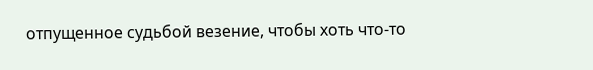отпущенное судьбой везение, чтобы хоть что-то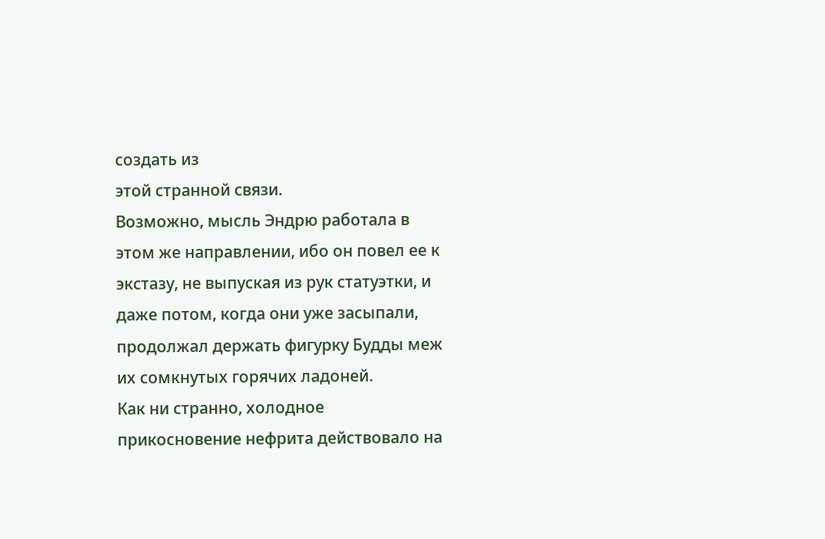создать из
этой странной связи.
Возможно, мысль Эндрю работала в этом же направлении, ибо он повел ее к
экстазу, не выпуская из рук статуэтки, и даже потом, когда они уже засыпали,
продолжал держать фигурку Будды меж их сомкнутых горячих ладоней.
Как ни странно, холодное прикосновение нефрита действовало на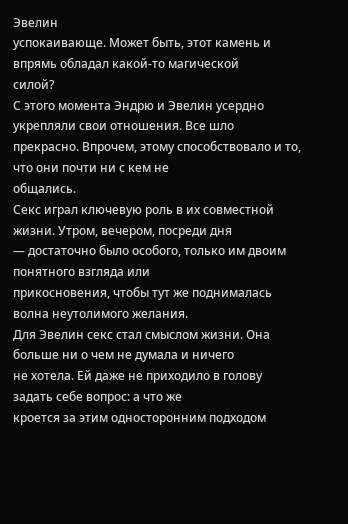Эвелин
успокаивающе. Может быть, этот камень и впрямь обладал какой-то магической
силой?
С этого момента Эндрю и Эвелин усердно укрепляли свои отношения. Все шло
прекрасно. Впрочем, этому способствовало и то, что они почти ни с кем не
общались.
Секс играл ключевую роль в их совместной жизни. Утром, вечером, посреди дня
— достаточно было особого, только им двоим понятного взгляда или
прикосновения, чтобы тут же поднималась волна неутолимого желания.
Для Эвелин секс стал смыслом жизни. Она больше ни о чем не думала и ничего
не хотела. Ей даже не приходило в голову задать себе вопрос: а что же
кроется за этим односторонним подходом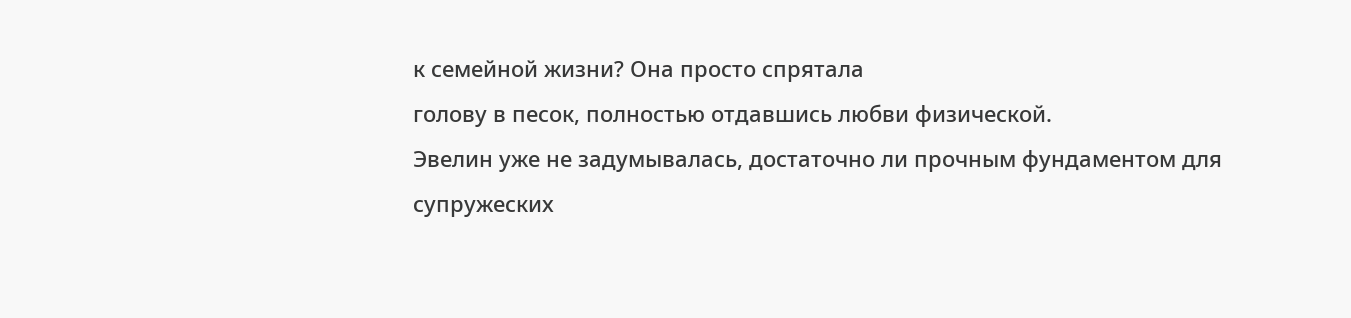к семейной жизни? Она просто спрятала
голову в песок, полностью отдавшись любви физической.
Эвелин уже не задумывалась, достаточно ли прочным фундаментом для
супружеских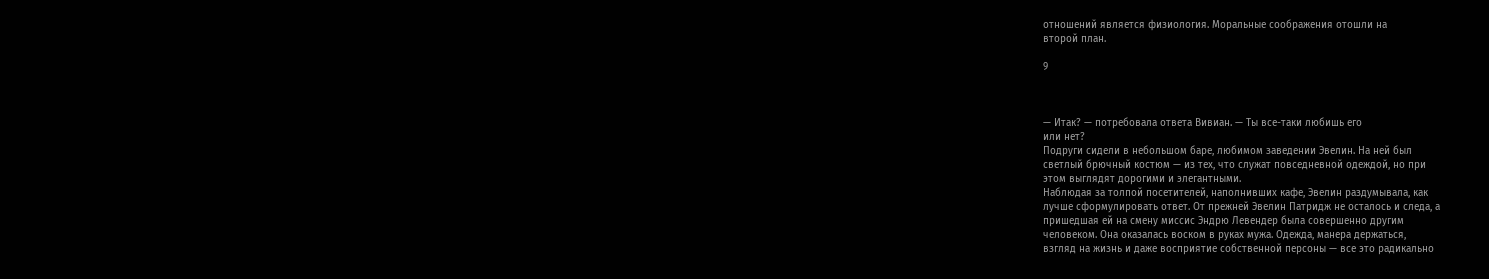отношений является физиология. Моральные соображения отошли на
второй план.

9



— Итак? — потребовала ответа Вивиан. — Ты все-таки любишь его
или нет?
Подруги сидели в небольшом баре, любимом заведении Эвелин. На ней был
светлый брючный костюм — из тех, что служат повседневной одеждой, но при
этом выглядят дорогими и элегантными.
Наблюдая за толпой посетителей, наполнивших кафе, Эвелин раздумывала, как
лучше сформулировать ответ. От прежней Эвелин Патридж не осталось и следа, а
пришедшая ей на смену миссис Эндрю Левендер была совершенно другим
человеком. Она оказалась воском в руках мужа. Одежда, манера держаться,
взгляд на жизнь и даже восприятие собственной персоны — все это радикально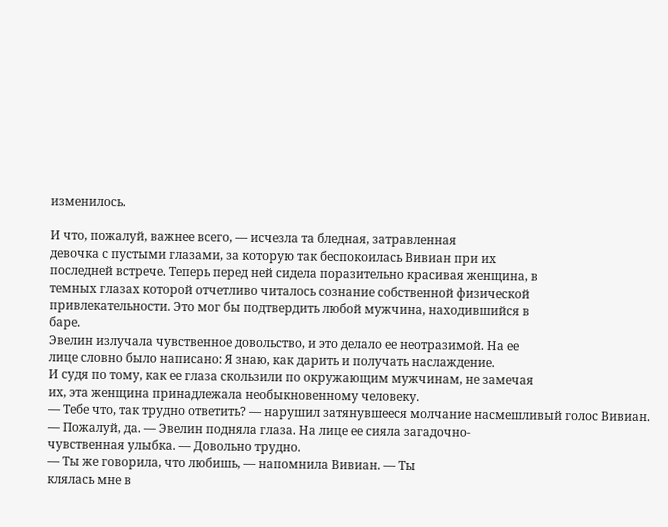изменилось.

И что, пожалуй, важнее всего, — исчезла та бледная, затравленная
девочка с пустыми глазами, за которую так беспокоилась Вивиан при их
последней встрече. Теперь перед ней сидела поразительно красивая женщина, в
темных глазах которой отчетливо читалось сознание собственной физической
привлекательности. Это мог бы подтвердить любой мужчина, находившийся в
баре.
Эвелин излучала чувственное довольство, и это делало ее неотразимой. На ее
лице словно было написано: Я знаю, как дарить и получать наслаждение.
И судя по тому, как ее глаза скользили по окружающим мужчинам, не замечая
их, эта женщина принадлежала необыкновенному человеку.
— Тебе что, так трудно ответить? — нарушил затянувшееся молчание насмешливый голос Вивиан.
— Пожалуй, да. — Эвелин подняла глаза. На лице ее сияла загадочно-
чувственная улыбка. — Довольно трудно.
— Ты же говорила, что любишь, — напомнила Вивиан. — Ты
клялась мне в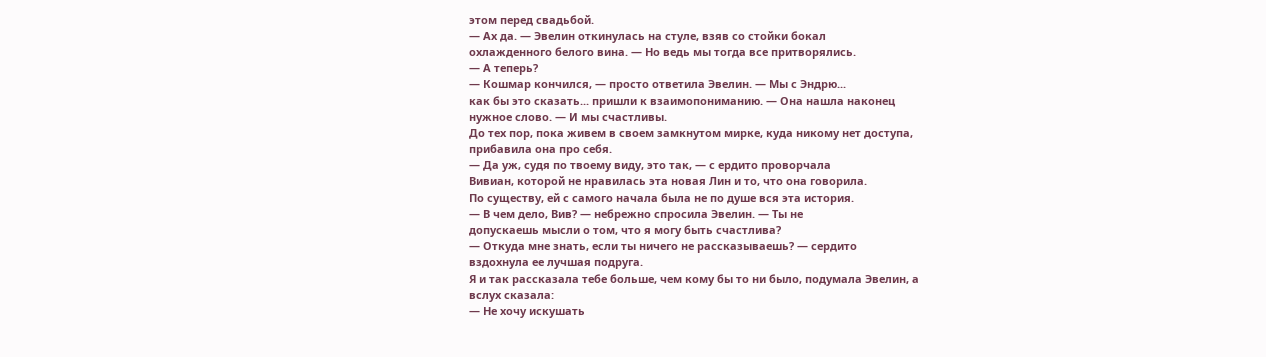этом перед свадьбой.
— Ах да. — Эвелин откинулась на стуле, взяв со стойки бокал
охлажденного белого вина. — Но ведь мы тогда все притворялись.
— А теперь?
— Кошмар кончился, — просто ответила Эвелин. — Мы с Эндрю...
как бы это сказать... пришли к взаимопониманию. — Она нашла наконец
нужное слово. — И мы счастливы.
До тех пор, пока живем в своем замкнутом мирке, куда никому нет доступа,
прибавила она про себя.
— Да уж, судя по твоему виду, это так, — с ердито проворчала
Вивиан, которой не нравилась эта новая Лин и то, что она говорила.
По существу, ей с самого начала была не по душе вся эта история.
— В чем дело, Вив? — небрежно спросила Эвелин. — Ты не
допускаешь мысли о том, что я могу быть счастлива?
— Откуда мне знать, если ты ничего не рассказываешь? — сердито
вздохнула ее лучшая подруга.
Я и так рассказала тебе больше, чем кому бы то ни было, подумала Эвелин, а
вслух сказала:
— Не хочу искушать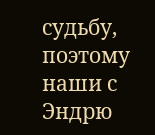судьбу, поэтому наши с Эндрю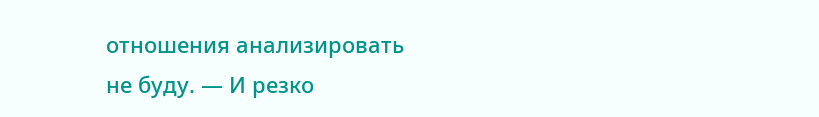отношения анализировать
не буду. — И резко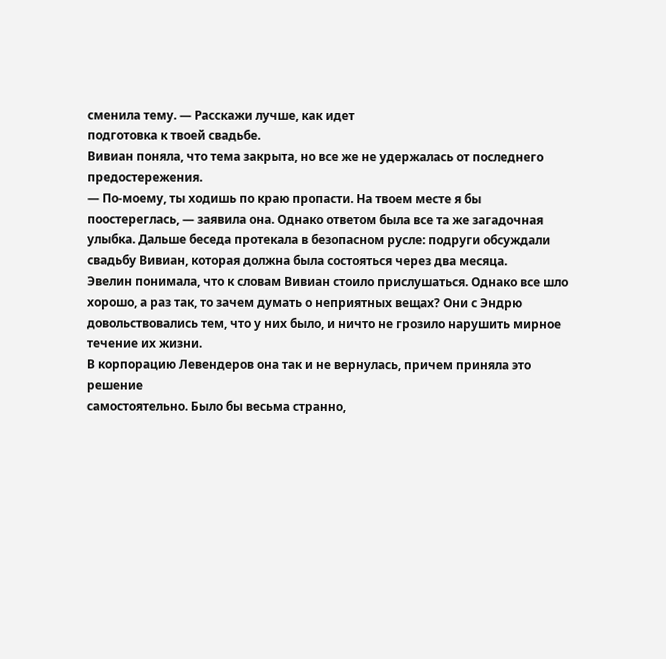сменила тему. — Расскажи лучше, как идет
подготовка к твоей свадьбе.
Вивиан поняла, что тема закрыта, но все же не удержалась от последнего
предостережения.
— По-моему, ты ходишь по краю пропасти. На твоем месте я бы
поостереглась, — заявила она. Однако ответом была все та же загадочная
улыбка. Дальше беседа протекала в безопасном русле: подруги обсуждали
свадьбу Вивиан, которая должна была состояться через два месяца.
Эвелин понимала, что к словам Вивиан стоило прислушаться. Однако все шло
хорошо, а раз так, то зачем думать о неприятных вещах? Они с Эндрю
довольствовались тем, что у них было, и ничто не грозило нарушить мирное
течение их жизни.
В корпорацию Левендеров она так и не вернулась, причем приняла это решение
самостоятельно. Было бы весьма странно,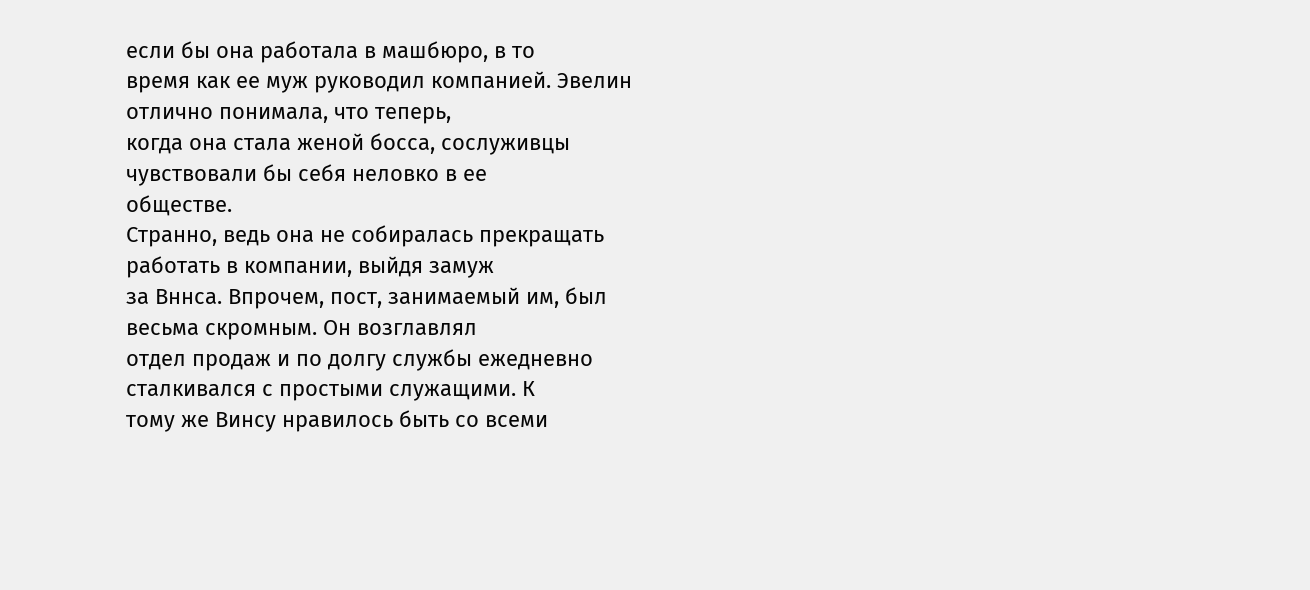если бы она работала в машбюро, в то
время как ее муж руководил компанией. Эвелин отлично понимала, что теперь,
когда она стала женой босса, сослуживцы чувствовали бы себя неловко в ее
обществе.
Странно, ведь она не собиралась прекращать работать в компании, выйдя замуж
за Вннса. Впрочем, пост, занимаемый им, был весьма скромным. Он возглавлял
отдел продаж и по долгу службы ежедневно сталкивался с простыми служащими. К
тому же Винсу нравилось быть со всеми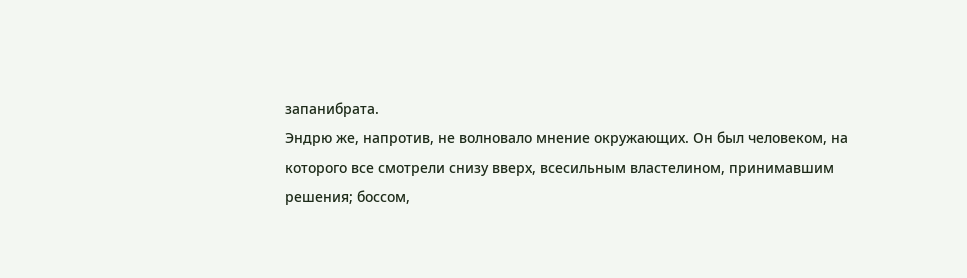запанибрата.
Эндрю же, напротив, не волновало мнение окружающих. Он был человеком, на
которого все смотрели снизу вверх, всесильным властелином, принимавшим
решения; боссом,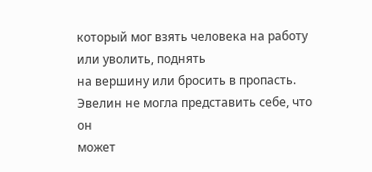который мог взять человека на работу или уволить, поднять
на вершину или бросить в пропасть. Эвелин не могла представить себе, что он
может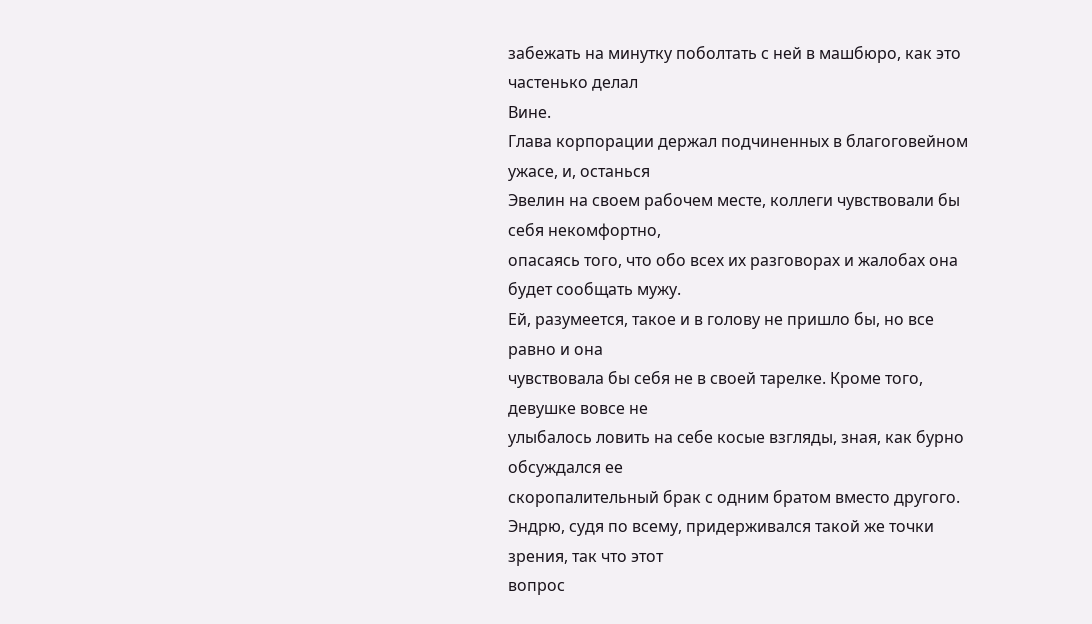забежать на минутку поболтать с ней в машбюро, как это частенько делал
Вине.
Глава корпорации держал подчиненных в благоговейном ужасе, и, останься
Эвелин на своем рабочем месте, коллеги чувствовали бы себя некомфортно,
опасаясь того, что обо всех их разговорах и жалобах она будет сообщать мужу.
Ей, разумеется, такое и в голову не пришло бы, но все равно и она
чувствовала бы себя не в своей тарелке. Кроме того, девушке вовсе не
улыбалось ловить на себе косые взгляды, зная, как бурно обсуждался ее
скоропалительный брак с одним братом вместо другого.
Эндрю, судя по всему, придерживался такой же точки зрения, так что этот
вопрос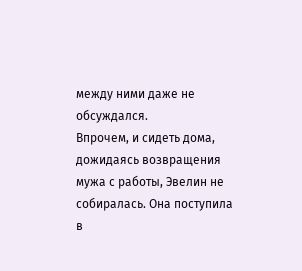между ними даже не обсуждался.
Впрочем, и сидеть дома, дожидаясь возвращения мужа с работы, Эвелин не
собиралась. Она поступила в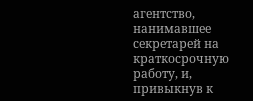агентство, нанимавшее секретарей на
краткосрочную работу, и, привыкнув к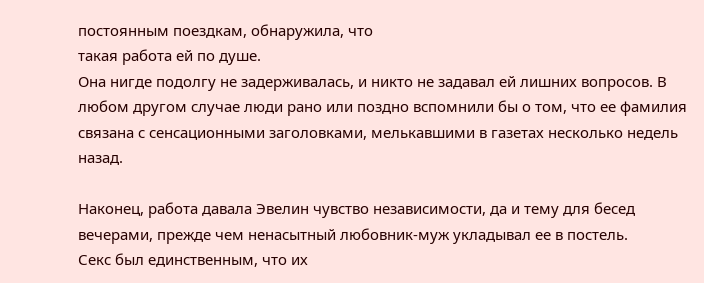постоянным поездкам, обнаружила, что
такая работа ей по душе.
Она нигде подолгу не задерживалась, и никто не задавал ей лишних вопросов. В
любом другом случае люди рано или поздно вспомнили бы о том, что ее фамилия
связана с сенсационными заголовками, мелькавшими в газетах несколько недель
назад.

Наконец, работа давала Эвелин чувство независимости, да и тему для бесед
вечерами, прежде чем ненасытный любовник-муж укладывал ее в постель.
Секс был единственным, что их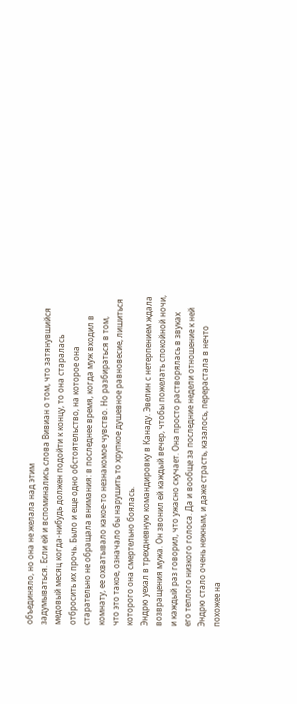объединяло, но она не желала над этим
задумываться. Если ей и вспоминались слова Вивиан о том, что затянувшийся
медовый месяц когда-нибудь должен подойти к концу, то она старалась
отбросить их прочь. Было и еще одно обстоятельство, на которое она
старательно не обращала внимания: в последнее время, когда муж входил в
комнату, ее охватывало какое-то незнакомое чувство. Но разбираться в том,
что это такое, означало бы нарушить то хрупкое душевное равновесие, лишиться
которого она смертельно боялась.
Эндрю уехал в трехдневную командировку в Канаду. Эвелин с нетерпением ждала
возвращения мужа. Он звонил ей каждый вечер, чтобы пожелать спокойной ночи,
и каждый раз говорил, что ужасно скучает. Она просто растворялась в звуках
его теплого низкого голоса. Да и вообще за последние недели отношение к ней
Эндрю стало очень нежным, и даже страсть, казалось, перерастала в нечто
похожее на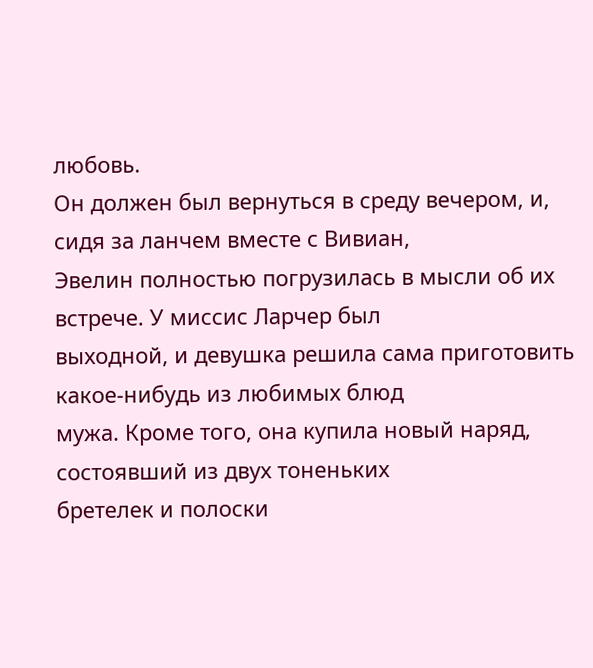любовь.
Он должен был вернуться в среду вечером, и, сидя за ланчем вместе с Вивиан,
Эвелин полностью погрузилась в мысли об их встрече. У миссис Ларчер был
выходной, и девушка решила сама приготовить какое-нибудь из любимых блюд
мужа. Кроме того, она купила новый наряд, состоявший из двух тоненьких
бретелек и полоски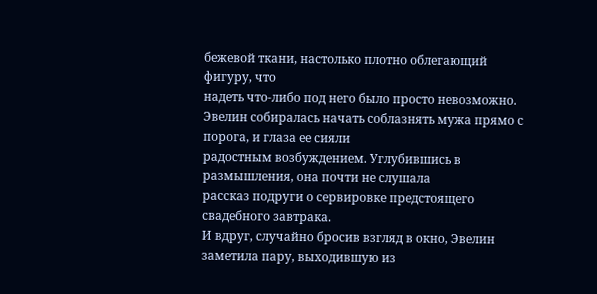бежевой ткани, настолько плотно облегающий фигуру, что
надеть что-либо под него было просто невозможно.
Эвелин собиралась начать соблазнять мужа прямо с порога, и глаза ее сияли
радостным возбуждением. Углубившись в размышления, она почти не слушала
рассказ подруги о сервировке предстоящего свадебного завтрака.
И вдруг, случайно бросив взгляд в окно, Эвелин заметила пару, выходившую из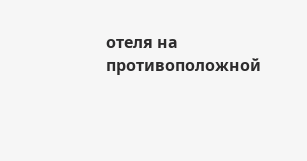отеля на противоположной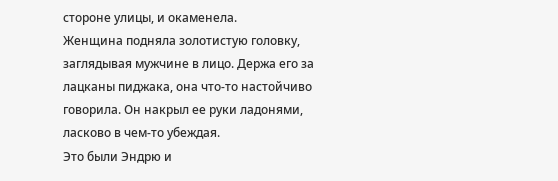стороне улицы, и окаменела.
Женщина подняла золотистую головку, заглядывая мужчине в лицо. Держа его за
лацканы пиджака, она что-то настойчиво говорила. Он накрыл ее руки ладонями,
ласково в чем-то убеждая.
Это были Эндрю и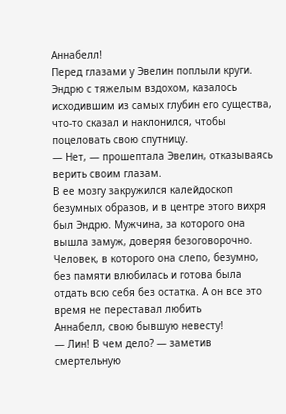Аннабелл!
Перед глазами у Эвелин поплыли круги. Эндрю с тяжелым вздохом, казалось
исходившим из самых глубин его существа, что-то сказал и наклонился, чтобы
поцеловать свою спутницу.
— Нет, — прошептала Эвелин, отказываясь верить своим глазам.
В ее мозгу закружился калейдоскоп безумных образов, и в центре этого вихря
был Эндрю. Мужчина, за которого она вышла замуж, доверяя безоговорочно.
Человек, в которого она слепо, безумно, без памяти влюбилась и готова была
отдать всю себя без остатка. А он все это время не переставал любить
Аннабелл, свою бывшую невесту!
— Лин! В чем дело? — заметив смертельную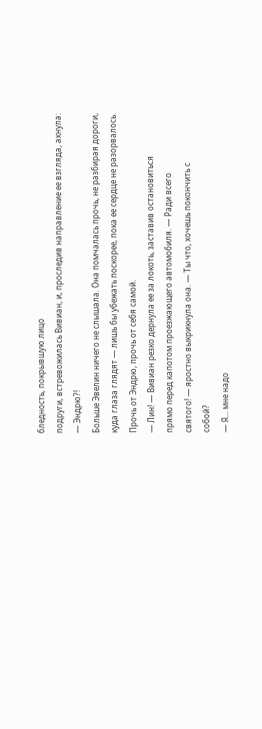бледность, покрывшую лицо
подруги, встревожилась Вивиан, и, проследив направление ее взгляда, ахнула:
— Эндрю?!
Больше Эвелин ничего не слышала. Она помчалась прочь, не разбирая дороги,
куда глаза глядят — лишь бы убежать поскорее, пока ее сердце не разорвалось.
Прочь от Эндрю, прочь от себя самой.
— Лин! — Вивиан резко дернула ее за локоть, заставив остановиться
прямо перед капотом проезжающего автомобиля. — Ради всего
святого! — яростно выкрикнула она. — Ты что, хочешь покончить с
собой?
— Я... мне надо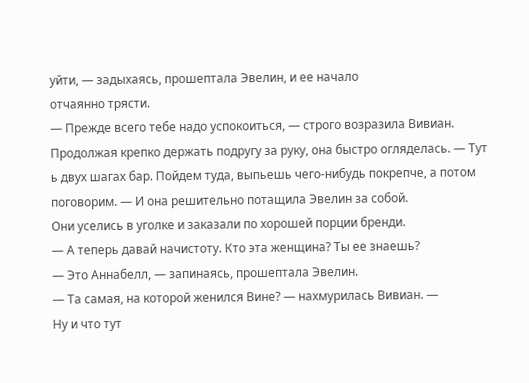уйти, — задыхаясь, прошептала Эвелин, и ее начало
отчаянно трясти.
— Прежде всего тебе надо успокоиться, — строго возразила Вивиан.
Продолжая крепко держать подругу за руку, она быстро огляделась. — Тут
ь двух шагах бар. Пойдем туда, выпьешь чего-нибудь покрепче, а потом
поговорим. — И она решительно потащила Эвелин за собой.
Они уселись в уголке и заказали по хорошей порции бренди.
— А теперь давай начистоту. Кто эта женщина? Ты ее знаешь?
— Это Аннабелл, — запинаясь, прошептала Эвелин.
— Та самая, на которой женился Вине? — нахмурилась Вивиан. —
Ну и что тут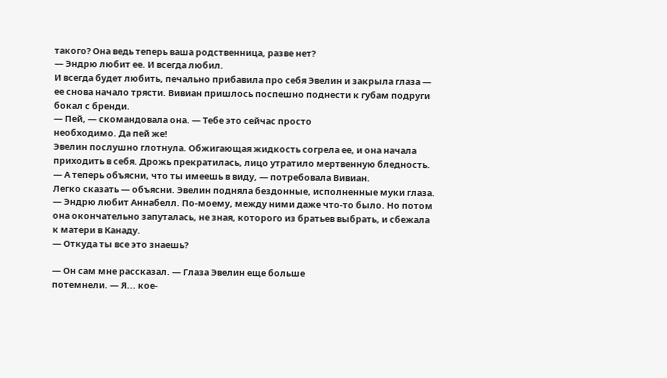такого? Она ведь теперь ваша родственница, разве нет?
— Эндрю любит ее. И всегда любил.
И всегда будет любить, печально прибавила про себя Эвелин и закрыла глаза —
ее снова начало трясти. Вивиан пришлось поспешно поднести к губам подруги
бокал с бренди.
— Пей, — скомандовала она. — Тебе это сейчас просто
необходимо. Да пей же!
Эвелин послушно глотнула. Обжигающая жидкость согрела ее, и она начала
приходить в себя. Дрожь прекратилась, лицо утратило мертвенную бледность.
— А теперь объясни, что ты имеешь в виду, — потребовала Вивиан.
Легко сказать — объясни. Эвелин подняла бездонные, исполненные муки глаза.
— Эндрю любит Аннабелл. По-моему, между ними даже что-то было. Но потом
она окончательно запуталась, не зная, которого из братьев выбрать, и сбежала
к матери в Канаду.
— Откуда ты все это знаешь?

— Он сам мне рассказал. — Глаза Эвелин еще больше
потемнели. — Я... кое-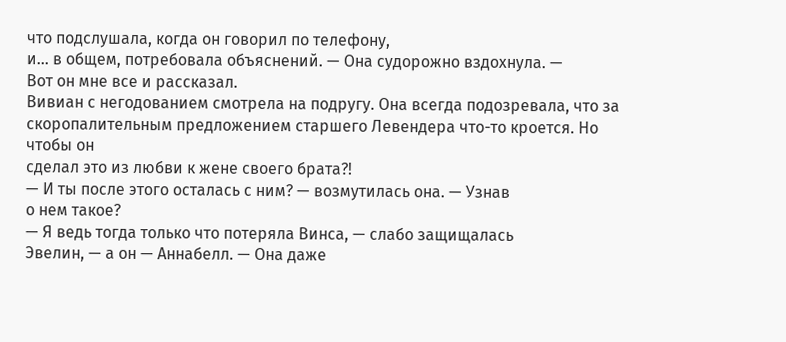что подслушала, когда он говорил по телефону,
и... в общем, потребовала объяснений. — Она судорожно вздохнула. —
Вот он мне все и рассказал.
Вивиан с негодованием смотрела на подругу. Она всегда подозревала, что за
скоропалительным предложением старшего Левендера что-то кроется. Но чтобы он
сделал это из любви к жене своего брата?!
— И ты после этого осталась с ним? — возмутилась она. — Узнав
о нем такое?
— Я ведь тогда только что потеряла Винса, — слабо защищалась
Эвелин, — а он — Аннабелл. — Она даже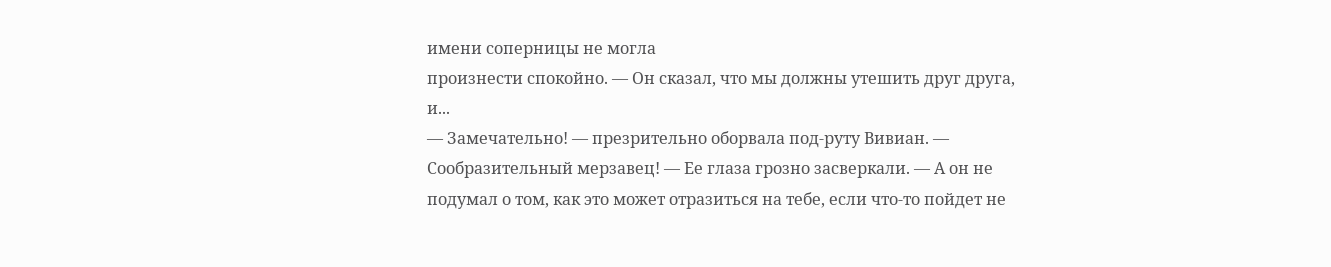имени соперницы не могла
произнести спокойно. — Он сказал, что мы должны утешить друг друга,
и...
— Замечательно! — презрительно оборвала под-руту Вивиан. —
Сообразительный мерзавец! — Ее глаза грозно засверкали. — А он не
подумал о том, как это может отразиться на тебе, если что-то пойдет не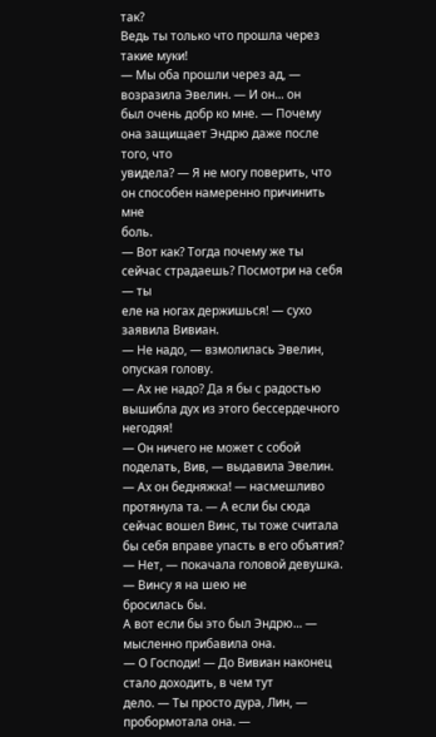так?
Ведь ты только что прошла через такие муки!
— Мы оба прошли через ад, — возразила Эвелин. — И он... он
был очень добр ко мне. — Почему она защищает Эндрю даже после того, что
увидела? — Я не могу поверить, что он способен намеренно причинить мне
боль.
— Вот как? Тогда почему же ты сейчас страдаешь? Посмотри на себя — ты
еле на ногах держишься! — сухо заявила Вивиан.
— Не надо, — взмолилась Эвелин, опуская голову.
— Ах не надо? Да я бы с радостью вышибла дух из этого бессердечного
негодяя!
— Он ничего не может с собой поделать, Вив, — выдавила Эвелин.
— Ах он бедняжка! — насмешливо протянула та. — А если бы сюда
сейчас вошел Винс, ты тоже считала бы себя вправе упасть в его объятия?
— Нет, — покачала головой девушка. — Винсу я на шею не
бросилась бы.
А вот если бы это был Эндрю... — мысленно прибавила она.
— О Господи! — До Вивиан наконец стало доходить, в чем тут
дело. — Ты просто дура, Лин, — пробормотала она. —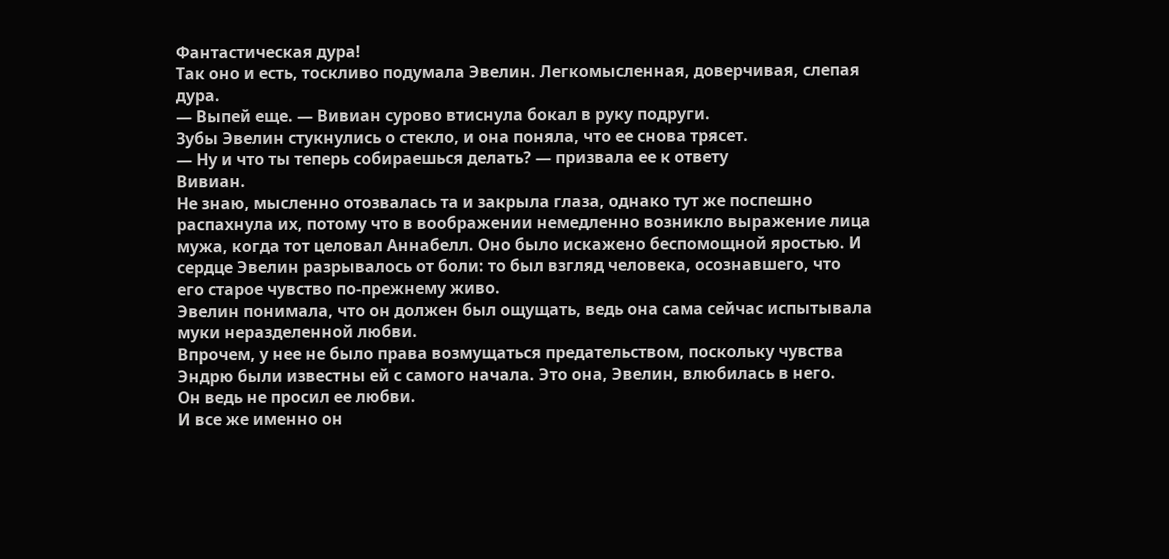Фантастическая дура!
Так оно и есть, тоскливо подумала Эвелин. Легкомысленная, доверчивая, слепая
дура.
— Выпей еще. — Вивиан сурово втиснула бокал в руку подруги.
Зубы Эвелин стукнулись о стекло, и она поняла, что ее снова трясет.
— Ну и что ты теперь собираешься делать? — призвала ее к ответу
Вивиан.
Не знаю, мысленно отозвалась та и закрыла глаза, однако тут же поспешно
распахнула их, потому что в воображении немедленно возникло выражение лица
мужа, когда тот целовал Аннабелл. Оно было искажено беспомощной яростью. И
сердце Эвелин разрывалось от боли: то был взгляд человека, осознавшего, что
его старое чувство по-прежнему живо.
Эвелин понимала, что он должен был ощущать, ведь она сама сейчас испытывала
муки неразделенной любви.
Впрочем, у нее не было права возмущаться предательством, поскольку чувства
Эндрю были известны ей с самого начала. Это она, Эвелин, влюбилась в него.
Он ведь не просил ее любви.
И все же именно он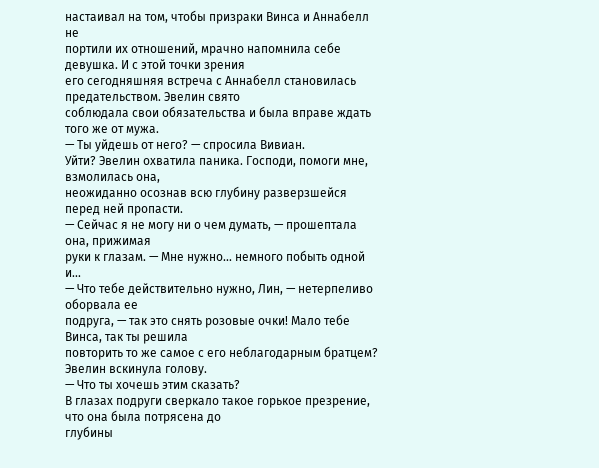настаивал на том, чтобы призраки Винса и Аннабелл не
портили их отношений, мрачно напомнила себе девушка. И с этой точки зрения
его сегодняшняя встреча с Аннабелл становилась предательством. Эвелин свято
соблюдала свои обязательства и была вправе ждать того же от мужа.
— Ты уйдешь от него? — спросила Вивиан.
Уйти? Эвелин охватила паника. Господи, помоги мне, взмолилась она,
неожиданно осознав всю глубину разверзшейся перед ней пропасти.
— Сейчас я не могу ни о чем думать, — прошептала она, прижимая
руки к глазам. — Мне нужно... немного побыть одной и...
— Что тебе действительно нужно, Лин, — нетерпеливо оборвала ее
подруга, — так это снять розовые очки! Мало тебе Винса, так ты решила
повторить то же самое с его неблагодарным братцем?
Эвелин вскинула голову.
— Что ты хочешь этим сказать?
В глазах подруги сверкало такое горькое презрение, что она была потрясена до
глубины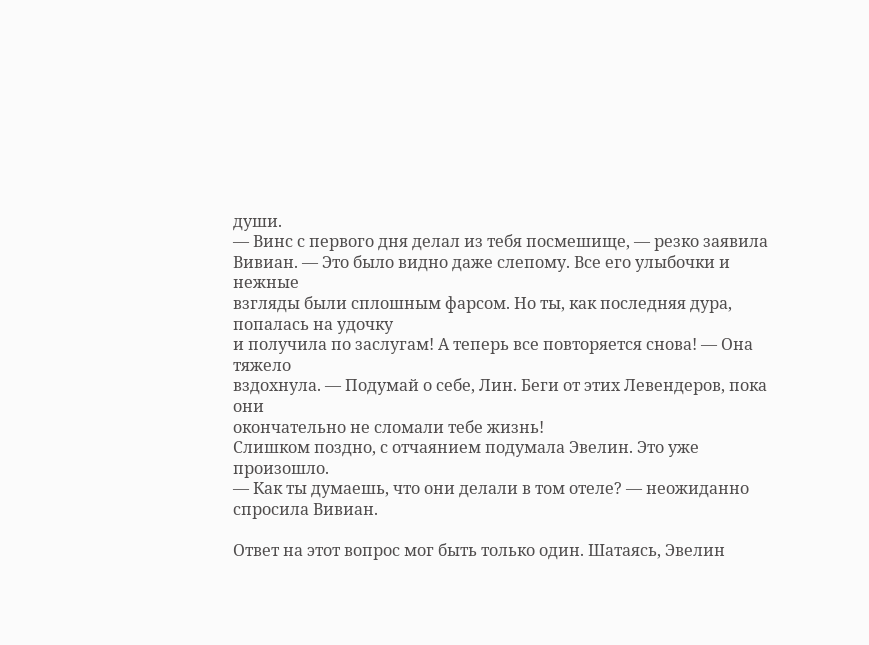души.
— Винс с первого дня делал из тебя посмешище, — резко заявила
Вивиан. — Это было видно даже слепому. Все его улыбочки и нежные
взгляды были сплошным фарсом. Но ты, как последняя дура, попалась на удочку
и получила по заслугам! А теперь все повторяется снова! — Она тяжело
вздохнула. — Подумай о себе, Лин. Беги от этих Левендеров, пока они
окончательно не сломали тебе жизнь!
Слишком поздно, с отчаянием подумала Эвелин. Это уже произошло.
— Как ты думаешь, что они делали в том отеле? — неожиданно
спросила Вивиан.

Ответ на этот вопрос мог быть только один. Шатаясь, Эвелин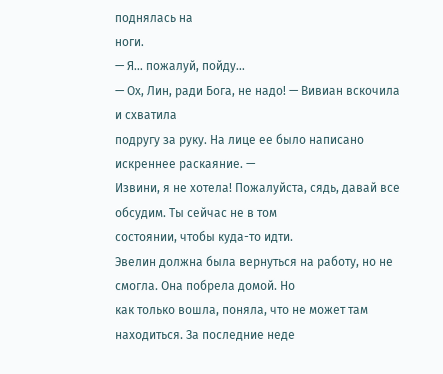поднялась на
ноги.
— Я... пожалуй, пойду...
— Ох, Лин, ради Бога, не надо! — Вивиан вскочила и схватила
подругу за руку. На лице ее было написано искреннее раскаяние. —
Извини, я не хотела! Пожалуйста, сядь, давай все обсудим. Ты сейчас не в том
состоянии, чтобы куда-то идти.
Эвелин должна была вернуться на работу, но не смогла. Она побрела домой. Но
как только вошла, поняла, что не может там находиться. За последние неде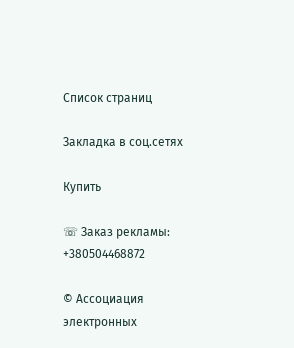Список страниц

Закладка в соц.сетях

Купить

☏ Заказ рекламы: +380504468872

© Ассоциация электронных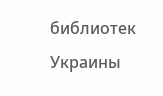библиотек Украины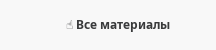☝ Все материалы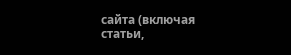сайта (включая статьи,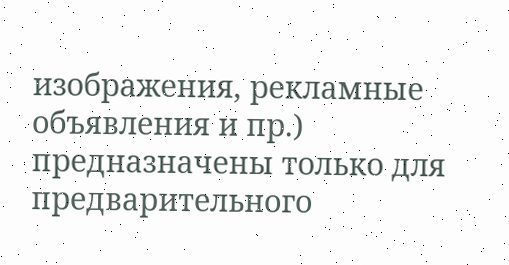изображения, рекламные объявления и пр.) предназначены только для предварительного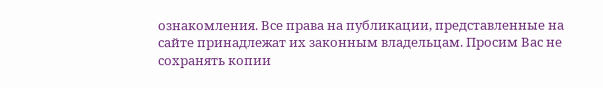ознакомления. Все права на публикации, представленные на сайте принадлежат их законным владельцам. Просим Вас не сохранять копии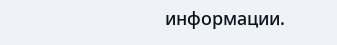информации.